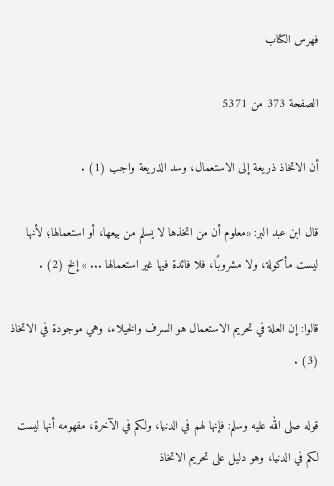فهرس الكتاب

الصفحة 373 من 5371

أن الاتخاذ ذريعة إلى الاستعمال، وسد الذريعة واجب (1) .

قال ابن عبد البر: «معلوم أن من اتخذها لا يسلم من بيعها، أو استعمالها؛ لأنها ليست مأكولة، ولا مشروبًا، فلا فائدة فيها غير استعمالها ... » إلخ (2) .

قالوا: إن العلة في تحريم الاستعمال هو السرف والخيلاء، وهي موجودة في الاتخاذ (3) .

قوله صلى الله عليه وسلم: فإنها لهم في الدنيا، ولكم في الآخرة، مفهومه أنها ليست لكم في الدنيا، وهو دليل على تحريم الاتخاذ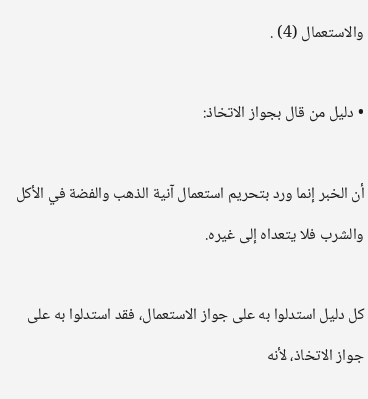والاستعمال (4) .

• دليل من قال بجواز الاتخاذ:

أن الخبر إنما ورد بتحريم استعمال آنية الذهب والفضة في الأكل والشرب فلا يتعداه إلى غيره.

كل دليل استدلوا به على جواز الاستعمال، فقد استدلوا به على جواز الاتخاذ، لأنه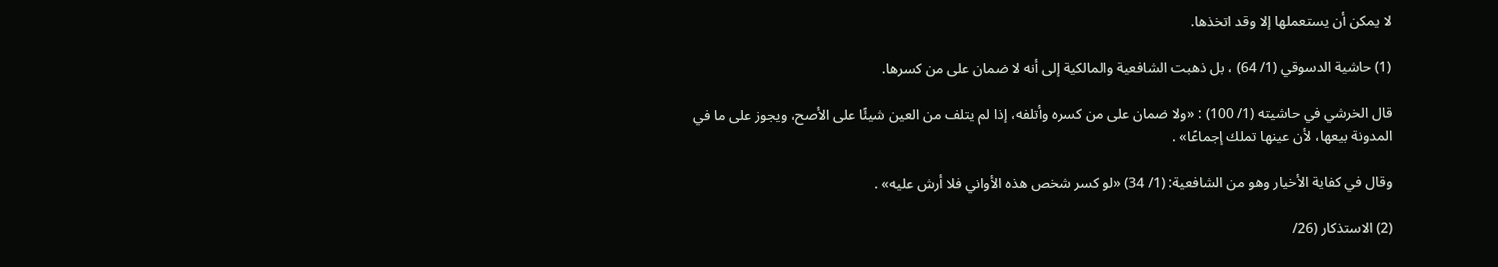لا يمكن أن يستعملها إلا وقد اتخذها.

(1) حاشية الدسوقي (1/ 64) ، بل ذهبت الشافعية والمالكية إلى أنه لا ضمان على من كسرها.

قال الخرشي في حاشيته (1/ 100) : «ولا ضمان على من كسره وأتلفه، إذا لم يتلف من العين شيئًا على الأصح، ويجوز على ما في المدونة بيعها، لأن عينها تملك إجماعًا» .

وقال في كفاية الأخيار وهو من الشافعية: (1/ 34) «لو كسر شخص هذه الأواني فلا أرش عليه» .

(2) الاستذكار (26/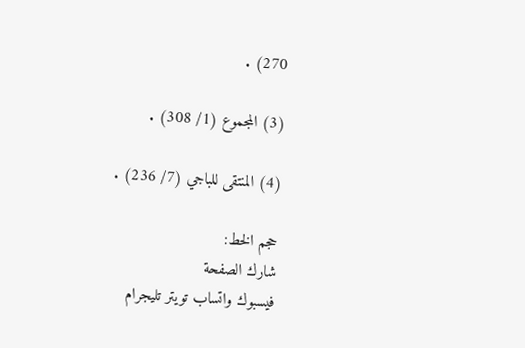270) .

(3) المجموع (1/ 308) .

(4) المنتقى للباجي (7/ 236) .

حجم الخط:
شارك الصفحة
فيسبوك واتساب تويتر تليجرام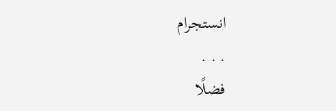انستجرام
. . .
فضلًا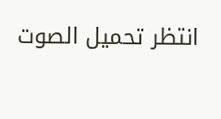انتظر تحميل الصوت